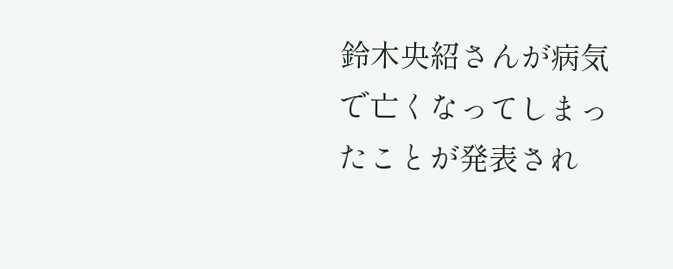鈴木央紹さんが病気で亡くなってしまったことが発表され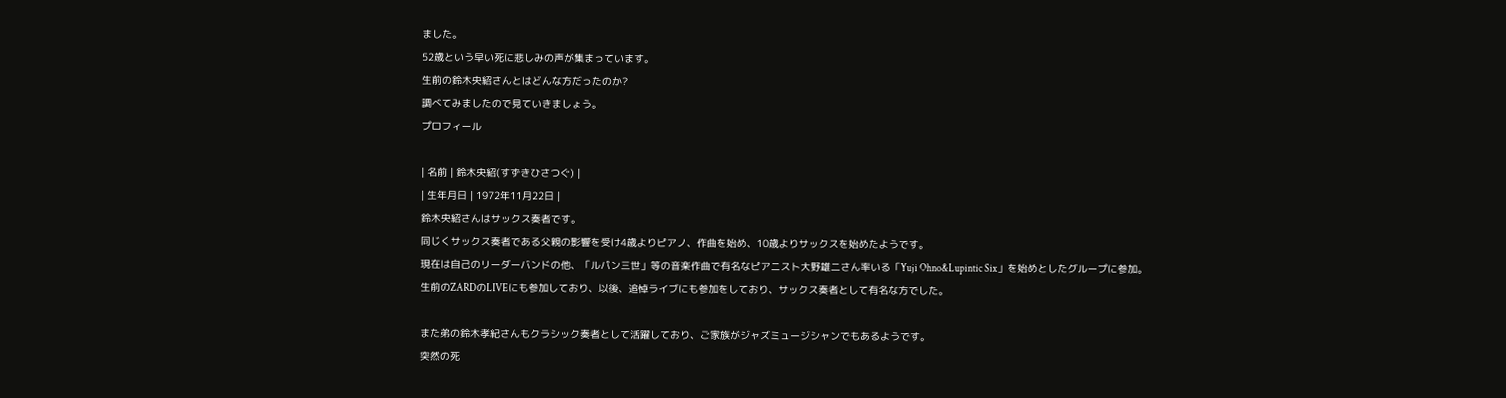ました。
52歳という早い死に悲しみの声が集まっています。
生前の鈴木央紹さんとはどんな方だったのか?
調べてみましたので見ていきましょう。
プロフィール

| 名前 | 鈴木央紹(すずきひさつぐ) |
| 生年月日 | 1972年11月22日 |
鈴木央紹さんはサックス奏者です。
同じくサックス奏者である父親の影響を受け4歳よりピアノ、作曲を始め、10歳よりサックスを始めたようです。
現在は自己のリーダーバンドの他、「ルパン三世」等の音楽作曲で有名なピアニスト大野雄二さん率いる「Yuji Ohno&Lupintic Six」を始めとしたグループに参加。
生前のZARDのLIVEにも参加しており、以後、追悼ライブにも参加をしており、サックス奏者として有名な方でした。

また弟の鈴木孝紀さんもクラシック奏者として活躍しており、ご家族がジャズミュージシャンでもあるようです。
突然の死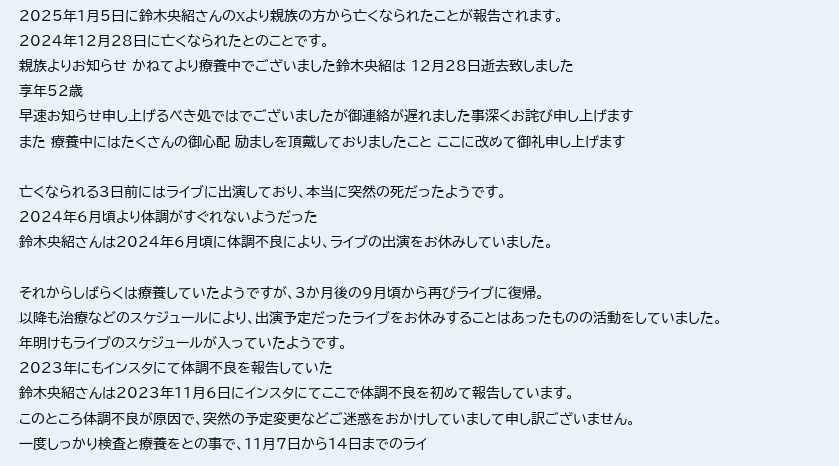2025年1月5日に鈴木央紹さんのXより親族の方から亡くなられたことが報告されます。
2024年12月28日に亡くなられたとのことです。
親族よりお知らせ かねてより療養中でございました鈴木央紹は 12月28日逝去致しました
享年52歳
早速お知らせ申し上げるべき処ではでございましたが御連絡が遅れました事深くお詫び申し上げます
また 療養中にはたくさんの御心配 励ましを頂戴しておりましたこと ここに改めて御礼申し上げます

亡くなられる3日前にはライブに出演しており、本当に突然の死だったようです。
2024年6月頃より体調がすぐれないようだった
鈴木央紹さんは2024年6月頃に体調不良により、ライブの出演をお休みしていました。

それからしばらくは療養していたようですが、3か月後の9月頃から再びライブに復帰。
以降も治療などのスケジュールにより、出演予定だったライブをお休みすることはあったものの活動をしていました。
年明けもライブのスケジュールが入っていたようです。
2023年にもインスタにて体調不良を報告していた
鈴木央紹さんは2023年11月6日にインスタにてここで体調不良を初めて報告しています。
このところ体調不良が原因で、突然の予定変更などご迷惑をおかけしていまして申し訳ございません。
一度しっかり検査と療養をとの事で、11月7日から14日までのライ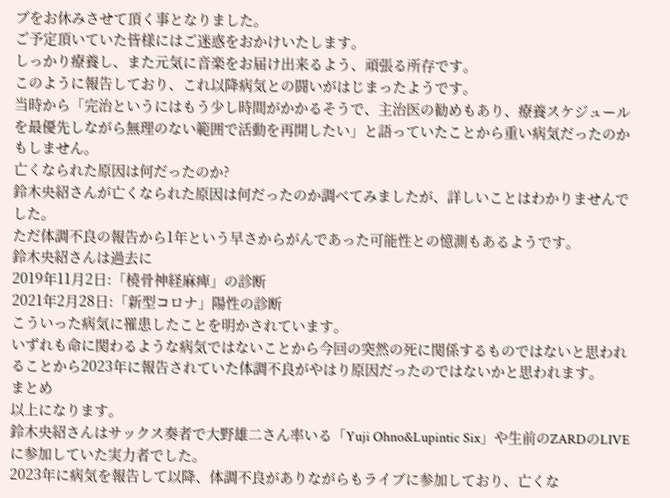ブをお休みさせて頂く事となりました。
ご予定頂いていた皆様にはご迷惑をおかけいたします。
しっかり療養し、また元気に音楽をお届け出来るよう、頑張る所存です。
このように報告しており、これ以降病気との闘いがはじまったようです。
当時から「完治というにはもう少し時間がかかるそうで、主治医の勧めもあり、療養スケジュールを最優先しながら無理のない範囲で活動を再開したい」と語っていたことから重い病気だったのかもしません。
亡くなられた原因は何だったのか?
鈴木央紹さんが亡くなられた原因は何だったのか調べてみましたが、詳しいことはわかりませんでした。
ただ体調不良の報告から1年という早さからがんであった可能性との憶測もあるようです。
鈴木央紹さんは過去に
2019年11月2日:「橈骨神経麻痺」の診断
2021年2月28日:「新型コロナ」陽性の診断
こういった病気に罹患したことを明かされています。
いずれも命に関わるような病気ではないことから今回の突然の死に関係するものではないと思われることから2023年に報告されていた体調不良がやはり原因だったのではないかと思われます。
まとめ
以上になります。
鈴木央紹さんはサックス奏者で大野雄二さん率いる「Yuji Ohno&Lupintic Six」や生前のZARDのLIVEに参加していた実力者でした。
2023年に病気を報告して以降、体調不良がありながらもライブに参加しており、亡くな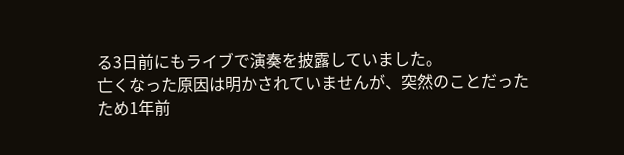る3日前にもライブで演奏を披露していました。
亡くなった原因は明かされていませんが、突然のことだったため1年前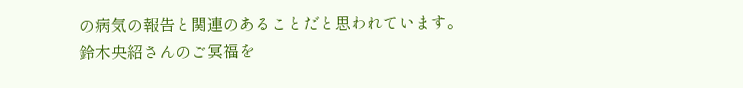の病気の報告と関連のあることだと思われています。
鈴木央紹さんのご冥福を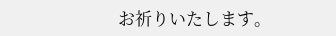お祈りいたします。